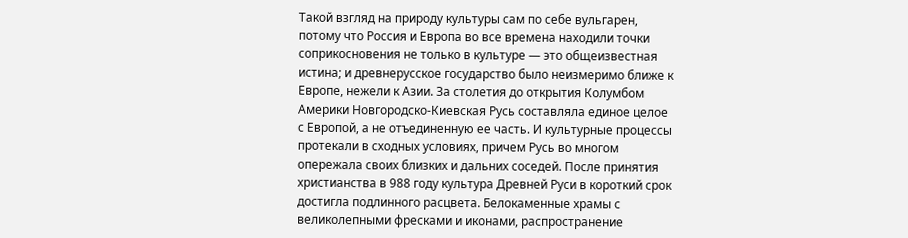Такой взгляд на природу культуры сам по себе вульгарен, потому что Россия и Европа во все времена находили точки соприкосновения не только в культуре — это общеизвестная истина; и древнерусское государство было неизмеримо ближе к Европе, нежели к Азии. За столетия до открытия Колумбом Америки Новгородско-Киевская Русь составляла единое целое с Европой, а не отъединенную ее часть. И культурные процессы протекали в сходных условиях, причем Русь во многом опережала своих близких и дальних соседей. После принятия христианства в 988 году культура Древней Руси в короткий срок достигла подлинного расцвета. Белокаменные храмы с великолепными фресками и иконами, распространение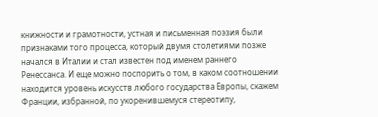книжности и грамотности, устная и письменная поэзия были признаками того процесса, который двумя столетиями позже начался в Италии и стал известен под именем раннего Ренессанса. И еще можно поспорить о том, в каком соотношении находится уровень искусств любого государства Европы, скажем Франции, избранной, по укоренившемуся стереотипу,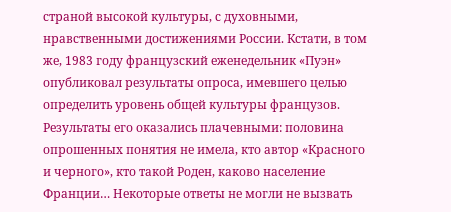страной высокой культуры, с духовными, нравственными достижениями России. Кстати, в том же, 1983 году французский еженедельник «Пуэн» опубликовал результаты опроса, имевшего целью определить уровень общей культуры французов. Результаты его оказались плачевными: половина опрошенных понятия не имела, кто автор «Красного и черного», кто такой Роден, каково население Франции… Некоторые ответы не могли не вызвать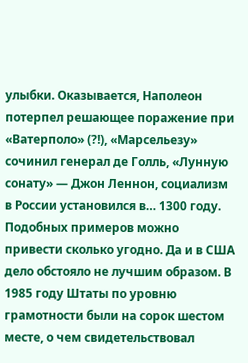улыбки. Оказывается, Наполеон потерпел решающее поражение при «Ватерполо» (?!), «Марсельезу» сочинил генерал де Голль, «Лунную сонату» — Джон Леннон, социализм в России установился в… 1300 году. Подобных примеров можно привести сколько угодно. Да и в США дело обстояло не лучшим образом. В 1985 году Штаты по уровню грамотности были на сорок шестом месте, о чем свидетельствовал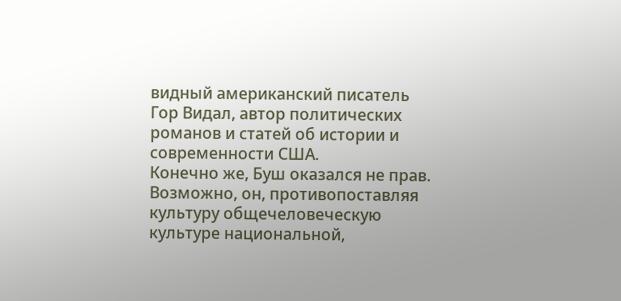видный американский писатель Гор Видал, автор политических романов и статей об истории и современности США.
Конечно же, Буш оказался не прав. Возможно, он, противопоставляя культуру общечеловеческую культуре национальной,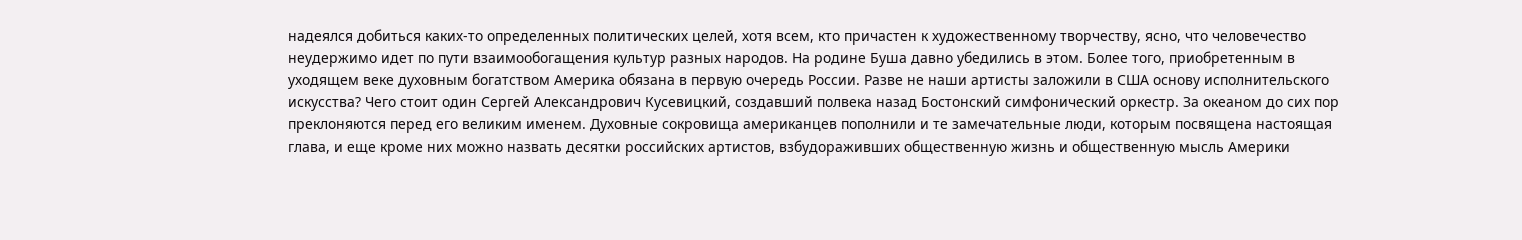надеялся добиться каких-то определенных политических целей, хотя всем, кто причастен к художественному творчеству, ясно, что человечество неудержимо идет по пути взаимообогащения культур разных народов. На родине Буша давно убедились в этом. Более того, приобретенным в уходящем веке духовным богатством Америка обязана в первую очередь России. Разве не наши артисты заложили в США основу исполнительского искусства? Чего стоит один Сергей Александрович Кусевицкий, создавший полвека назад Бостонский симфонический оркестр. За океаном до сих пор преклоняются перед его великим именем. Духовные сокровища американцев пополнили и те замечательные люди, которым посвящена настоящая глава, и еще кроме них можно назвать десятки российских артистов, взбудораживших общественную жизнь и общественную мысль Америки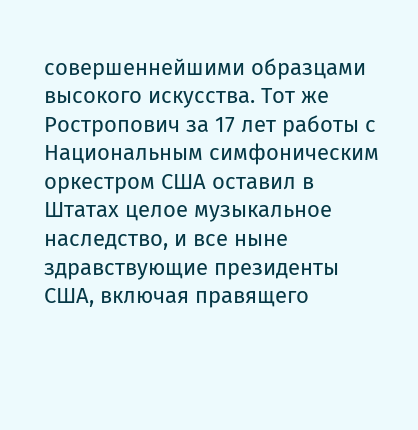совершеннейшими образцами высокого искусства. Тот же Ростропович за 17 лет работы с Национальным симфоническим оркестром США оставил в Штатах целое музыкальное наследство, и все ныне здравствующие президенты США, включая правящего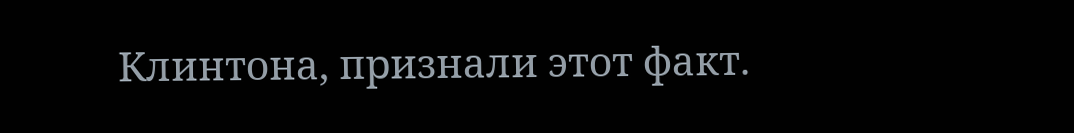Клинтона, признали этот факт.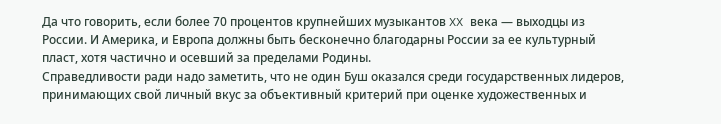Да что говорить, если более 70 процентов крупнейших музыкантов XX века — выходцы из России. И Америка, и Европа должны быть бесконечно благодарны России за ее культурный пласт, хотя частично и осевший за пределами Родины.
Справедливости ради надо заметить, что не один Буш оказался среди государственных лидеров, принимающих свой личный вкус за объективный критерий при оценке художественных и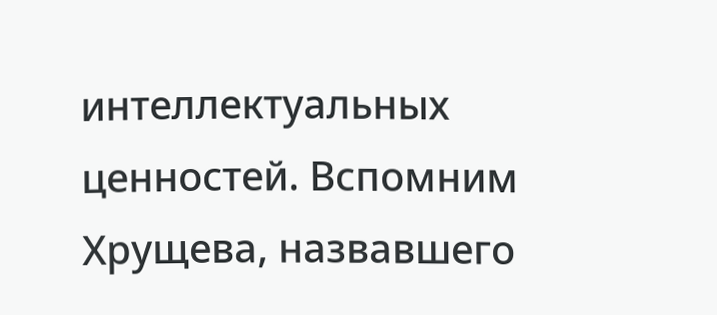интеллектуальных ценностей. Вспомним Хрущева, назвавшего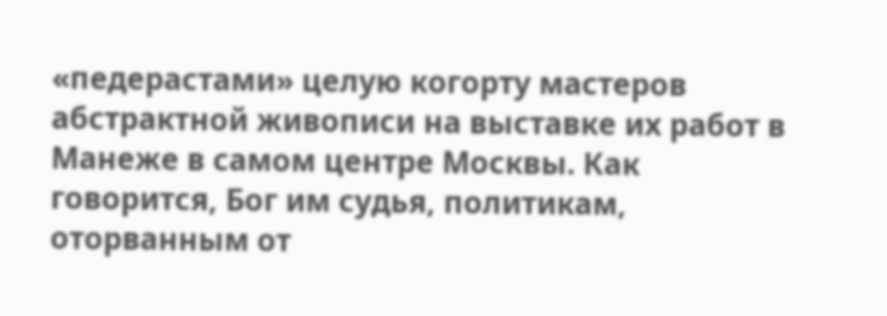«педерастами» целую когорту мастеров абстрактной живописи на выставке их работ в Манеже в самом центре Москвы. Как говорится, Бог им судья, политикам, оторванным от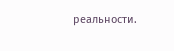реальности.